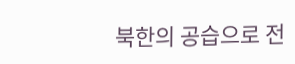북한의 공습으로 전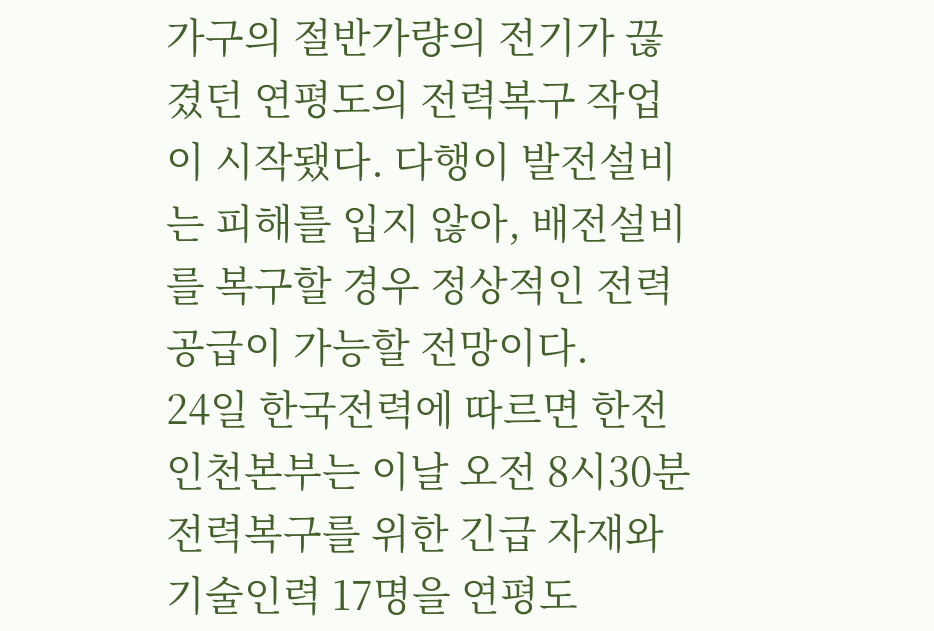가구의 절반가량의 전기가 끊겼던 연평도의 전력복구 작업이 시작됐다. 다행이 발전설비는 피해를 입지 않아, 배전설비를 복구할 경우 정상적인 전력공급이 가능할 전망이다.
24일 한국전력에 따르면 한전 인천본부는 이날 오전 8시30분 전력복구를 위한 긴급 자재와 기술인력 17명을 연평도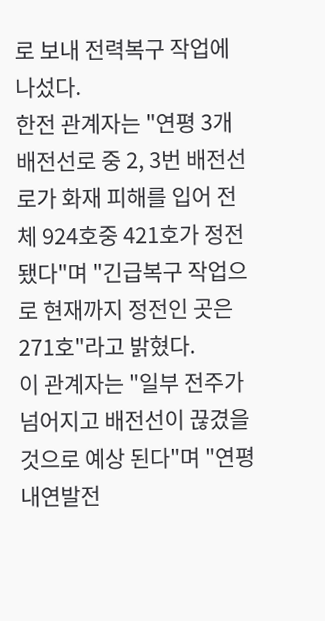로 보내 전력복구 작업에 나섰다.
한전 관계자는 "연평 3개 배전선로 중 2, 3번 배전선로가 화재 피해를 입어 전체 924호중 421호가 정전됐다"며 "긴급복구 작업으로 현재까지 정전인 곳은 271호"라고 밝혔다.
이 관계자는 "일부 전주가 넘어지고 배전선이 끊겼을 것으로 예상 된다"며 "연평 내연발전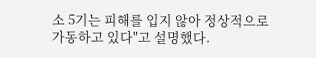소 5기는 피해를 입지 않아 정상적으로 가동하고 있다"고 설명했다.